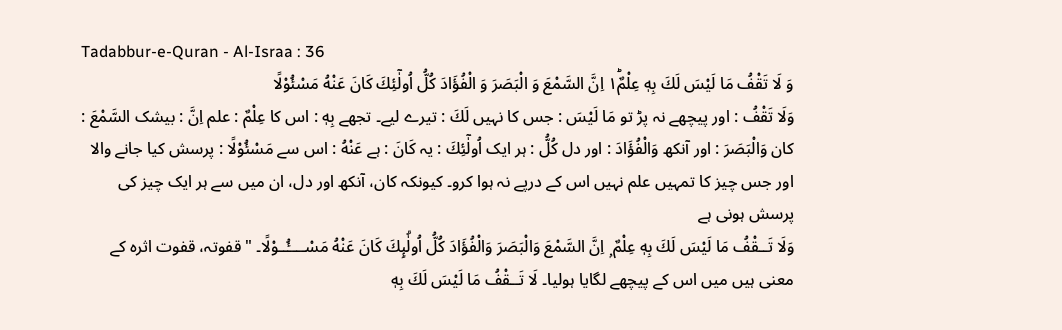Tadabbur-e-Quran - Al-Israa : 36
وَ لَا تَقْفُ مَا لَیْسَ لَكَ بِهٖ عِلْمٌ١ؕ اِنَّ السَّمْعَ وَ الْبَصَرَ وَ الْفُؤَادَ كُلُّ اُولٰٓئِكَ كَانَ عَنْهُ مَسْئُوْلًا
وَلَا تَقْفُ : اور پیچھے نہ پڑ تو مَا لَيْسَ : جس کا نہیں لَكَ : تیرے لیے۔ تجھے بِهٖ : اس کا عِلْمٌ : علم اِنَّ : بیشک السَّمْعَ : کان وَالْبَصَرَ : اور آنکھ وَالْفُؤَادَ : اور دل كُلُّ : ہر ایک اُولٰٓئِكَ : یہ كَانَ : ہے عَنْهُ : اس سے مَسْئُوْلًا : پرسش کیا جانے والا
اور جس چیز کا تمہیں علم نہیں اس کے درپے نہ ہوا کرو۔ کیونکہ کان، آنکھ اور دل، ان میں سے ہر ایک چیز کی پرسش ہونی ہے
وَلَا تَــقْفُ مَا لَيْسَ لَكَ بِهٖ عِلْمٌ ۭ اِنَّ السَّمْعَ وَالْبَصَرَ وَالْفُؤَادَ كُلُّ اُولٰۗىِٕكَ كَانَ عَنْهُ مَسْــــُٔــوْلًا۔ " قفوتہ، قفوت اثرہ کے معنی ہیں میں اس کے پیچھے لگایا ہولیا۔ لَا تَــقْفُ مَا لَيْسَ لَكَ بِهٖ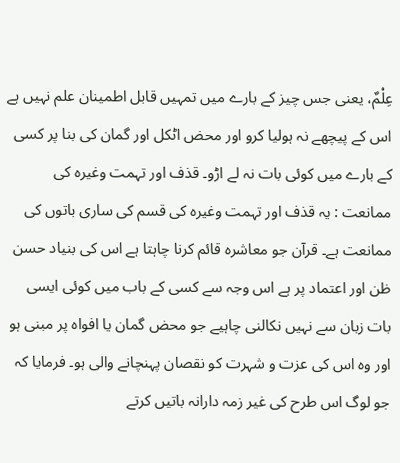عِلْمٌ، یعنی جس چیز کے بارے میں تمہیں قابل اطمینان علم نہیں ہے اس کے پیچھے نہ ہولیا کرو اور محض اٹکل اور گمان کی بنا پر کسی کے بارے میں کوئی بات نہ لے اڑو۔ قذف اور تہمت وغیرہ کی ممانعت : یہ قذف اور تہمت وغیرہ کی قسم کی ساری باتوں کی ممانعت ہے۔ قرآن جو معاشرہ قائم کرنا چاہتا ہے اس کی بنیاد حسن ظن اور اعتماد پر ہے اس وجہ سے کسی کے باب میں کوئی ایسی بات زبان سے نہیں نکالنی چاہیے جو محض گمان یا افواہ پر مبنی ہو اور وہ اس کی عزت و شہرت کو نقصان پہنچانے والی ہو۔ فرمایا کہ جو لوگ اس طرح کی غیر زمہ دارانہ باتیں کرتے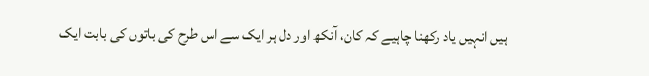ہیں انہیں یاد رکھنا چاہیے کہ کان، آنکھ اور دل ہر ایک سے اس طرح کی باتوں کی بابت ایک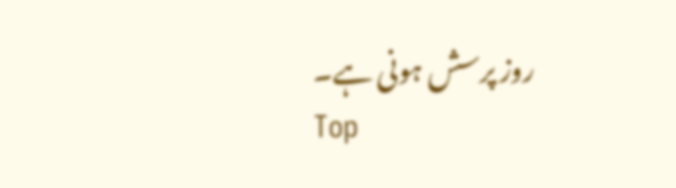روز پرسش ہونی ہے۔
Top